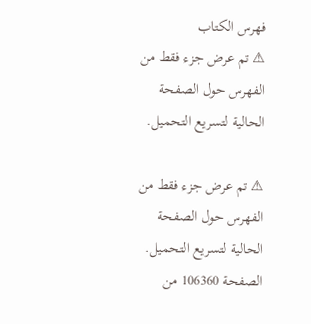فهرس الكتاب
⚠ تم عرض جزء فقط من الفهرس حول الصفحة الحالية لتسريع التحميل.

⚠ تم عرض جزء فقط من الفهرس حول الصفحة الحالية لتسريع التحميل.
الصفحة 106360 من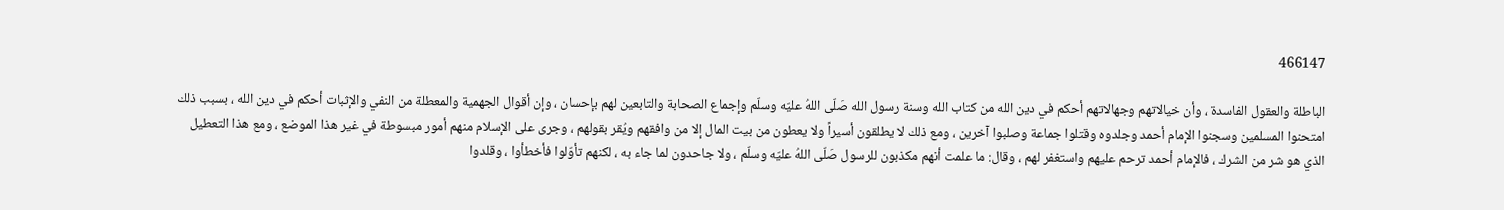466147

الباطلة والعقول الفاسدة ، وأن خيالاتهم وجهالاتهم أحكم في دين الله من كتاب الله وسنة رسول الله صَلّى اللهُ عليّه وسلّم وإجماع الصحابة والتابعين لهم بإحسان ، وإن أقوال الجهمية والمعطلة من النفي والإثبات أحكم في دين الله ، بسبب ذلك امتحنوا المسلمين وسجنوا الإمام أحمد وجلدوه وقتلوا جماعة وصلبوا آخرين ، ومع ذلك لا يطلقون أسيراً ولا يعطون من بيت المال إلا من وافقهم ويُقر بقولهم ، وجرى على الإسلام منهم أمور مبسوطة في غير هذا الموضع ، ومع هذا التعطيل الذي هو شر من الشرك ، فالإمام أحمد ترحم عليهم واستغفر لهم ، وقال: ما علمت أنهم مكذبون للرسول صَلّى اللهُ عليّه وسلّم ، ولا جاحدون لما جاء به ، لكنهم تأوّلوا فأخطأوا ، وقلدوا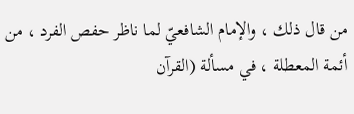من قال ذلك ، والإمام الشافعيّ لما ناظر حفص الفرد ، من أئمة المعطلة ، في مسألة (القرآن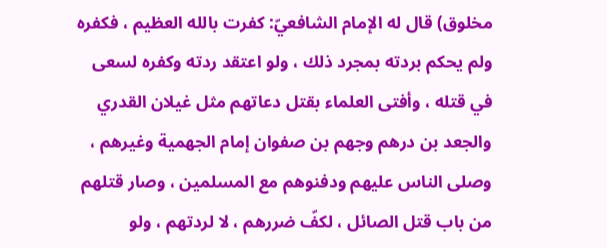مخلوق) قال له الإمام الشافعيّ: كفرت بالله العظيم ، فكفره ولم يحكم بردته بمجرد ذلك ، ولو اعتقد ردته وكفره لسعى في قتله ، وأفتى العلماء بقتل دعاتهم مثل غيلان القدري والجعد بن درهم وجهم بن صفوان إمام الجهمية وغيرهم ، وصلى الناس عليهم ودفنوهم مع المسلمين ، وصار قتلهم من باب قتل الصائل ، لكفّ ضررهم ، لا لردتهم ، ولو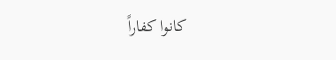كانوا كفاراً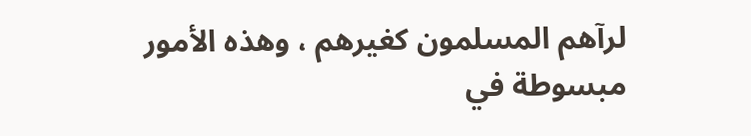لرآهم المسلمون كغيرهم ، وهذه الأمور مبسوطة في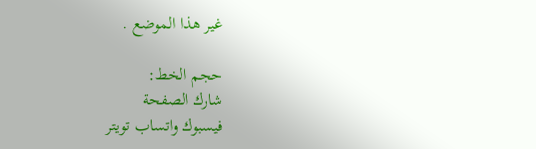غير هذا الموضع .

حجم الخط:
شارك الصفحة
فيسبوك واتساب تويتر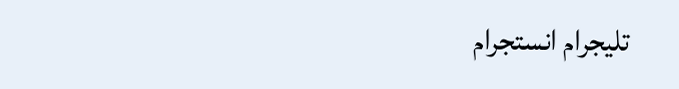تليجرام انستجرام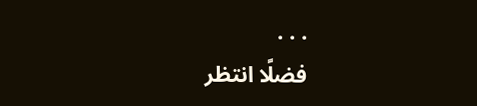. . .
فضلًا انتظر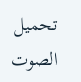تحميل الصوت